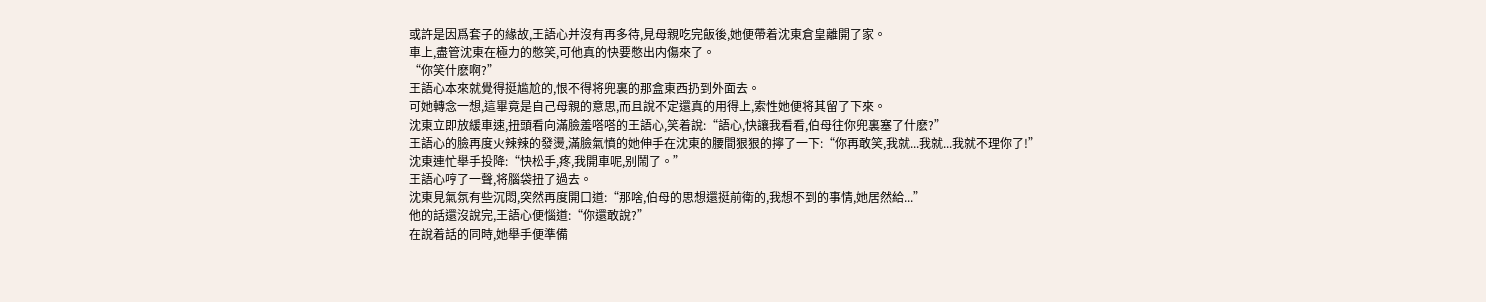或許是因爲套子的緣故,王語心并沒有再多待,見母親吃完飯後,她便帶着沈東倉皇離開了家。
車上,盡管沈東在極力的憋笑,可他真的快要憋出内傷來了。
“你笑什麽啊?”
王語心本來就覺得挺尴尬的,恨不得将兜裏的那盒東西扔到外面去。
可她轉念一想,這畢竟是自己母親的意思,而且說不定還真的用得上,索性她便将其留了下來。
沈東立即放緩車速,扭頭看向滿臉羞嗒嗒的王語心,笑着說:“語心,快讓我看看,伯母往你兜裏塞了什麽?”
王語心的臉再度火辣辣的發燙,滿臉氣憤的她伸手在沈東的腰間狠狠的擰了一下:“你再敢笑,我就...我就...我就不理你了!”
沈東連忙舉手投降:“快松手,疼,我開車呢,别鬧了。”
王語心哼了一聲,将腦袋扭了過去。
沈東見氣氛有些沉悶,突然再度開口道:“那啥,伯母的思想還挺前衛的,我想不到的事情,她居然給...”
他的話還沒說完,王語心便惱道:“你還敢說?”
在說着話的同時,她舉手便準備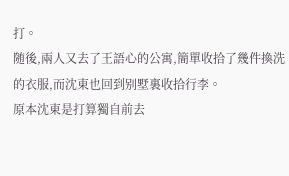打。
随後,兩人又去了王語心的公寓,簡單收拾了幾件換洗的衣服,而沈東也回到别墅裏收拾行李。
原本沈東是打算獨自前去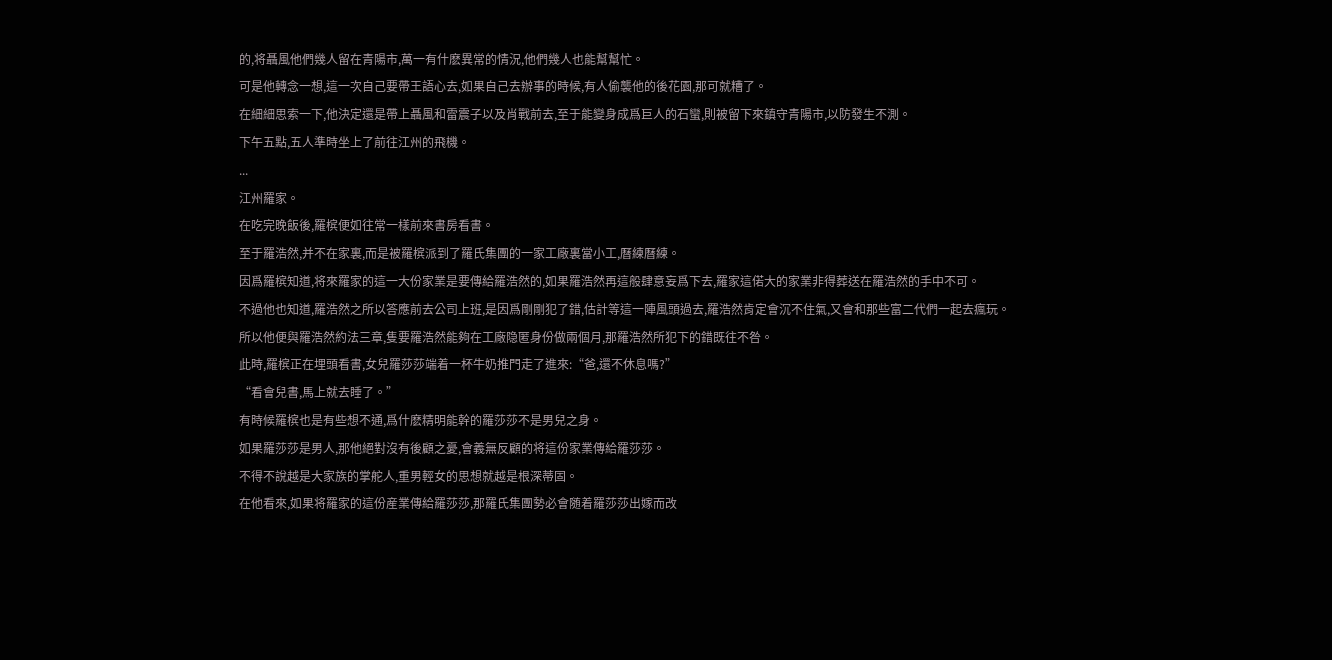的,将聶風他們幾人留在青陽市,萬一有什麽異常的情況,他們幾人也能幫幫忙。
可是他轉念一想,這一次自己要帶王語心去,如果自己去辦事的時候,有人偷襲他的後花園,那可就糟了。
在細細思索一下,他決定還是帶上聶風和雷震子以及肖戰前去,至于能變身成爲巨人的石蠻,則被留下來鎮守青陽市,以防發生不測。
下午五點,五人準時坐上了前往江州的飛機。
...
江州羅家。
在吃完晚飯後,羅槟便如往常一樣前來書房看書。
至于羅浩然,并不在家裏,而是被羅槟派到了羅氏集團的一家工廠裏當小工,曆練曆練。
因爲羅槟知道,将來羅家的這一大份家業是要傳給羅浩然的,如果羅浩然再這般肆意妄爲下去,羅家這偌大的家業非得葬送在羅浩然的手中不可。
不過他也知道,羅浩然之所以答應前去公司上班,是因爲剛剛犯了錯,估計等這一陣風頭過去,羅浩然肯定會沉不住氣,又會和那些富二代們一起去瘋玩。
所以他便與羅浩然約法三章,隻要羅浩然能夠在工廠隐匿身份做兩個月,那羅浩然所犯下的錯既往不咎。
此時,羅槟正在埋頭看書,女兒羅莎莎端着一杯牛奶推門走了進來:“爸,還不休息嗎?”
“看會兒書,馬上就去睡了。”
有時候羅槟也是有些想不通,爲什麽精明能幹的羅莎莎不是男兒之身。
如果羅莎莎是男人,那他絕對沒有後顧之憂,會義無反顧的将這份家業傳給羅莎莎。
不得不說越是大家族的掌舵人,重男輕女的思想就越是根深蒂固。
在他看來,如果将羅家的這份産業傳給羅莎莎,那羅氏集團勢必會随着羅莎莎出嫁而改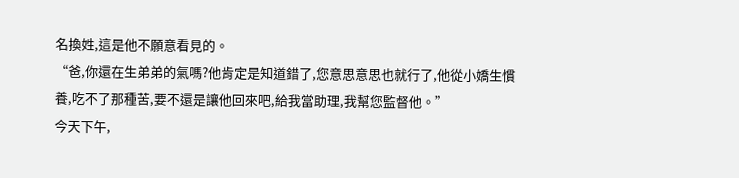名換姓,這是他不願意看見的。
“爸,你還在生弟弟的氣嗎?他肯定是知道錯了,您意思意思也就行了,他從小嬌生慣養,吃不了那種苦,要不還是讓他回來吧,給我當助理,我幫您監督他。”
今天下午,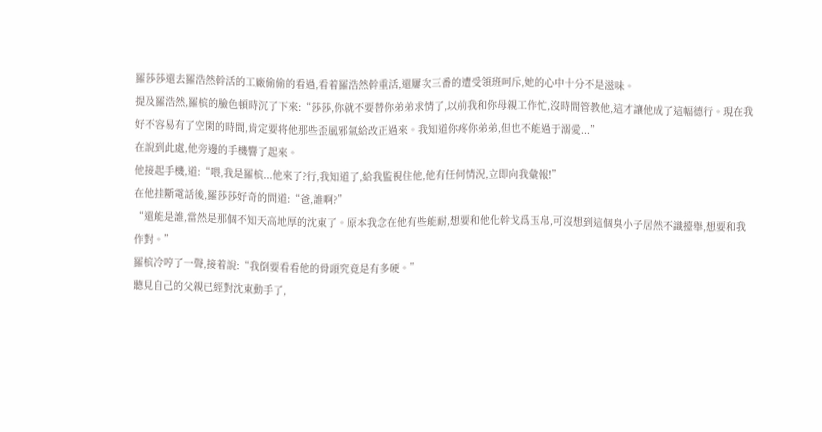羅莎莎還去羅浩然幹活的工廠偷偷的看過,看着羅浩然幹重活,還屢次三番的遭受領班呵斥,她的心中十分不是滋味。
提及羅浩然,羅槟的臉色頓時沉了下來:“莎莎,你就不要替你弟弟求情了,以前我和你母親工作忙,沒時間管教他,這才讓他成了這幅德行。現在我好不容易有了空閑的時間,肯定要将他那些歪風邪氣給改正過來。我知道你疼你弟弟,但也不能過于溺愛...”
在說到此處,他旁邊的手機響了起來。
他接起手機,道:“喂,我是羅槟...他來了?行,我知道了,給我監視住他,他有任何情況,立即向我彙報!”
在他挂斷電話後,羅莎莎好奇的問道:“爸,誰啊?”
“還能是誰,當然是那個不知天高地厚的沈東了。原本我念在他有些能耐,想要和他化幹戈爲玉帛,可沒想到這個臭小子居然不識擡舉,想要和我作對。”
羅槟冷哼了一聲,接着說:“我倒要看看他的骨頭究竟是有多硬。”
聽見自己的父親已經對沈東動手了,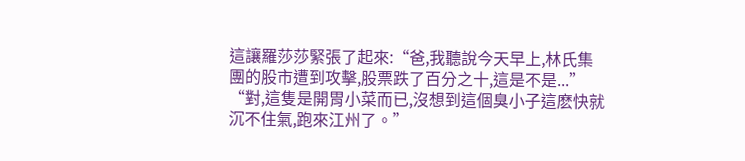這讓羅莎莎緊張了起來:“爸,我聽說今天早上,林氏集團的股市遭到攻擊,股票跌了百分之十,這是不是...”
“對,這隻是開胃小菜而已,沒想到這個臭小子這麽快就沉不住氣,跑來江州了。”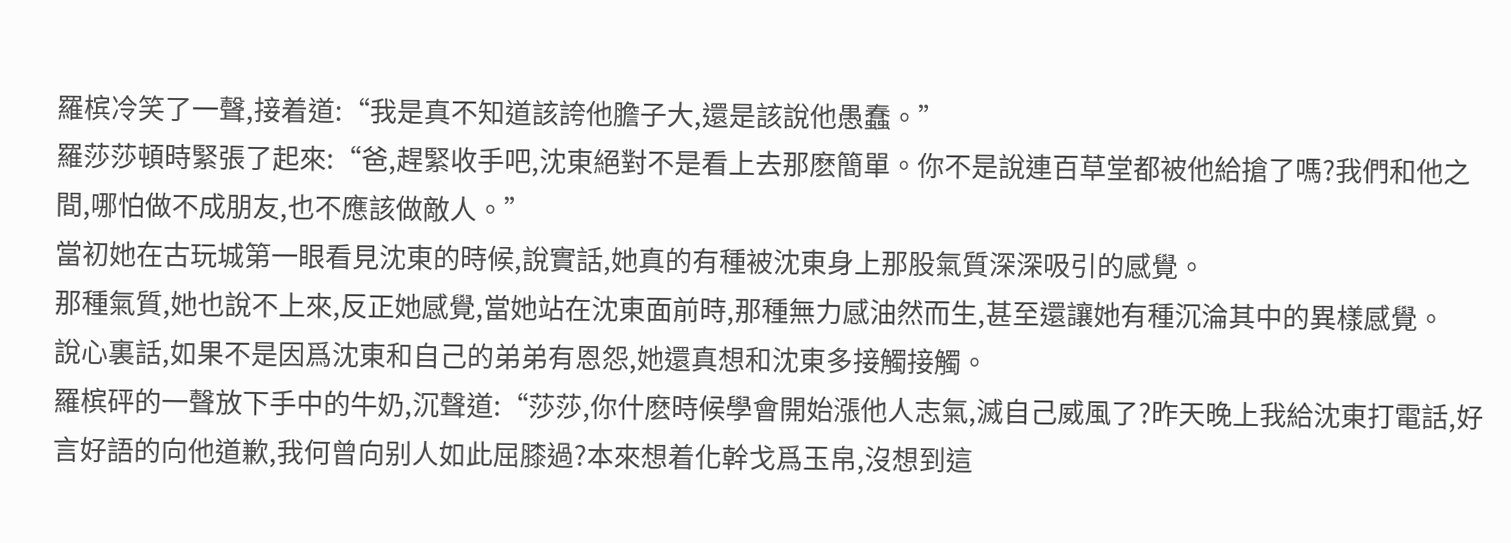羅槟冷笑了一聲,接着道:“我是真不知道該誇他膽子大,還是該說他愚蠢。”
羅莎莎頓時緊張了起來:“爸,趕緊收手吧,沈東絕對不是看上去那麽簡單。你不是說連百草堂都被他給搶了嗎?我們和他之間,哪怕做不成朋友,也不應該做敵人。”
當初她在古玩城第一眼看見沈東的時候,說實話,她真的有種被沈東身上那股氣質深深吸引的感覺。
那種氣質,她也說不上來,反正她感覺,當她站在沈東面前時,那種無力感油然而生,甚至還讓她有種沉淪其中的異樣感覺。
說心裏話,如果不是因爲沈東和自己的弟弟有恩怨,她還真想和沈東多接觸接觸。
羅槟砰的一聲放下手中的牛奶,沉聲道:“莎莎,你什麽時候學會開始漲他人志氣,滅自己威風了?昨天晚上我給沈東打電話,好言好語的向他道歉,我何曾向别人如此屈膝過?本來想着化幹戈爲玉帛,沒想到這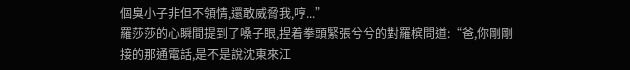個臭小子非但不領情,還敢威脅我,哼...”
羅莎莎的心瞬間提到了嗓子眼,捏着拳頭緊張兮兮的對羅槟問道:“爸,你剛剛接的那通電話,是不是說沈東來江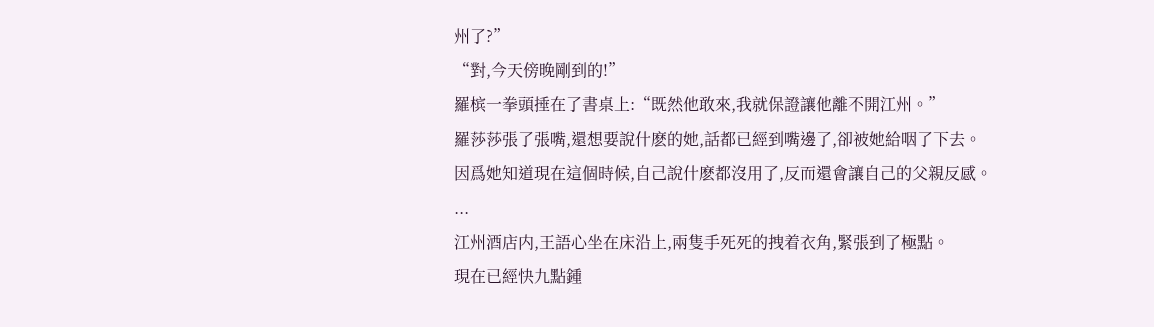州了?”
“對,今天傍晚剛到的!”
羅槟一拳頭捶在了書桌上:“既然他敢來,我就保證讓他離不開江州。”
羅莎莎張了張嘴,還想要說什麽的她,話都已經到嘴邊了,卻被她給咽了下去。
因爲她知道現在這個時候,自己說什麽都沒用了,反而還會讓自己的父親反感。
...
江州酒店内,王語心坐在床沿上,兩隻手死死的拽着衣角,緊張到了極點。
現在已經快九點鍾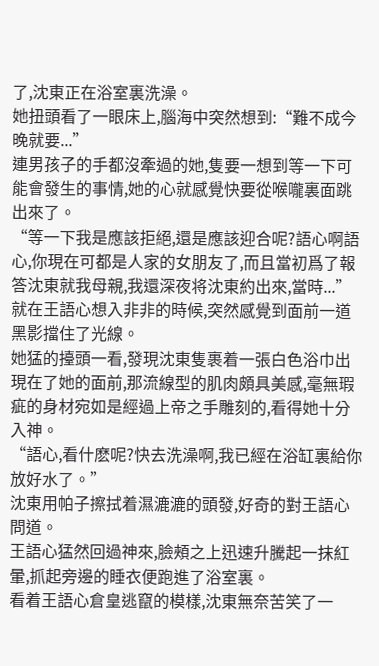了,沈東正在浴室裏洗澡。
她扭頭看了一眼床上,腦海中突然想到:“難不成今晚就要...”
連男孩子的手都沒牽過的她,隻要一想到等一下可能會發生的事情,她的心就感覺快要從喉嚨裏面跳出來了。
“等一下我是應該拒絕,還是應該迎合呢?語心啊語心,你現在可都是人家的女朋友了,而且當初爲了報答沈東就我母親,我還深夜将沈東約出來,當時...”
就在王語心想入非非的時候,突然感覺到面前一道黑影擋住了光線。
她猛的擡頭一看,發現沈東隻裹着一張白色浴巾出現在了她的面前,那流線型的肌肉頗具美感,毫無瑕疵的身材宛如是經過上帝之手雕刻的,看得她十分入神。
“語心,看什麽呢?快去洗澡啊,我已經在浴缸裏給你放好水了。”
沈東用帕子擦拭着濕漉漉的頭發,好奇的對王語心問道。
王語心猛然回過神來,臉頰之上迅速升騰起一抹紅暈,抓起旁邊的睡衣便跑進了浴室裏。
看着王語心倉皇逃竄的模樣,沈東無奈苦笑了一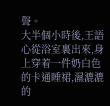聲。
大半個小時後,王語心從浴室裏出來,身上穿着一件奶白色的卡通睡裙,濕漉漉的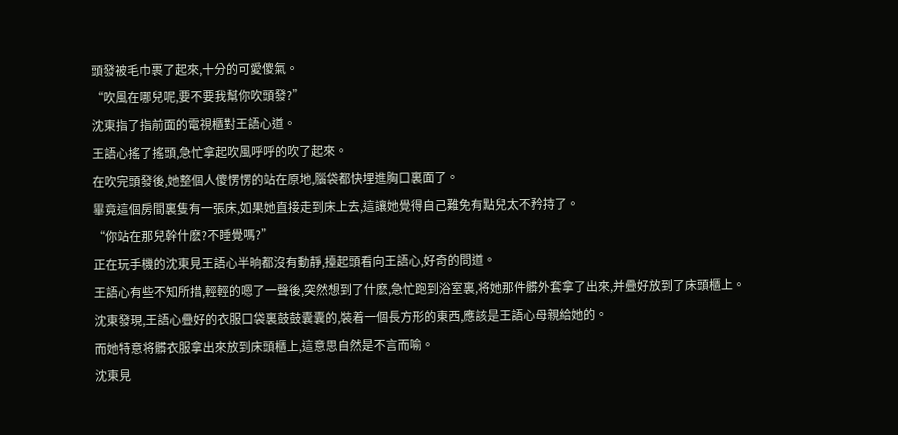頭發被毛巾裹了起來,十分的可愛傻氣。
“吹風在哪兒呢,要不要我幫你吹頭發?”
沈東指了指前面的電視櫃對王語心道。
王語心搖了搖頭,急忙拿起吹風呼呼的吹了起來。
在吹完頭發後,她整個人傻愣愣的站在原地,腦袋都快埋進胸口裏面了。
畢竟這個房間裏隻有一張床,如果她直接走到床上去,這讓她覺得自己難免有點兒太不矜持了。
“你站在那兒幹什麽?不睡覺嗎?”
正在玩手機的沈東見王語心半晌都沒有動靜,擡起頭看向王語心,好奇的問道。
王語心有些不知所措,輕輕的嗯了一聲後,突然想到了什麽,急忙跑到浴室裏,将她那件髒外套拿了出來,并疊好放到了床頭櫃上。
沈東發現,王語心疊好的衣服口袋裏鼓鼓囊囊的,裝着一個長方形的東西,應該是王語心母親給她的。
而她特意将髒衣服拿出來放到床頭櫃上,這意思自然是不言而喻。
沈東見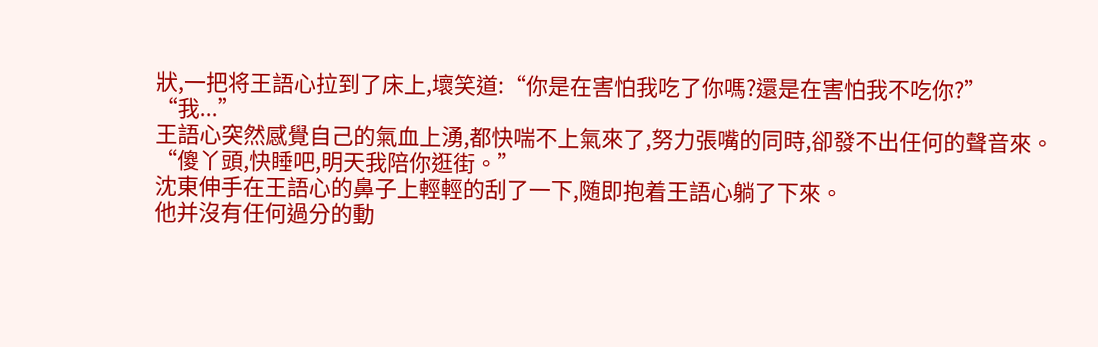狀,一把将王語心拉到了床上,壞笑道:“你是在害怕我吃了你嗎?還是在害怕我不吃你?”
“我...”
王語心突然感覺自己的氣血上湧,都快喘不上氣來了,努力張嘴的同時,卻發不出任何的聲音來。
“傻丫頭,快睡吧,明天我陪你逛街。”
沈東伸手在王語心的鼻子上輕輕的刮了一下,随即抱着王語心躺了下來。
他并沒有任何過分的動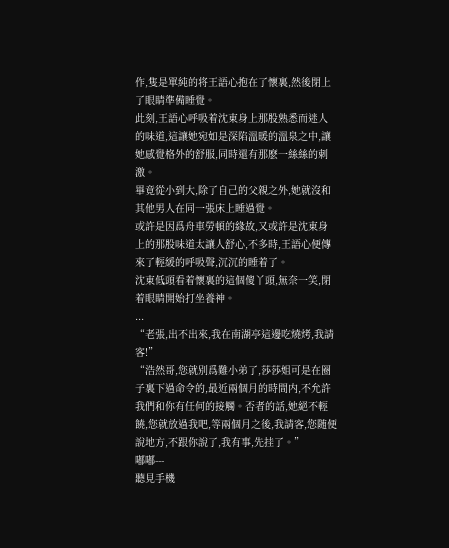作,隻是單純的将王語心抱在了懷裏,然後閉上了眼睛準備睡覺。
此刻,王語心呼吸着沈東身上那股熟悉而迷人的味道,這讓她宛如是深陷溫暖的溫泉之中,讓她感覺格外的舒服,同時還有那麽一絲絲的刺激。
畢竟從小到大,除了自己的父親之外,她就沒和其他男人在同一張床上睡過覺。
或許是因爲舟車勞頓的緣故,又或許是沈東身上的那股味道太讓人舒心,不多時,王語心便傳來了輕緩的呼吸聲,沉沉的睡着了。
沈東低頭看着懷裏的這個傻丫頭,無奈一笑,閉着眼睛開始打坐養神。
...
“老張,出不出來,我在南湖亭這邊吃燒烤,我請客!”
“浩然哥,您就别爲難小弟了,莎莎姐可是在圈子裏下過命令的,最近兩個月的時間内,不允許我們和你有任何的接觸。否者的話,她絕不輕饒,您就放過我吧,等兩個月之後,我請客,您随便說地方,不跟你說了,我有事,先挂了。”
嘟嘟---
聽見手機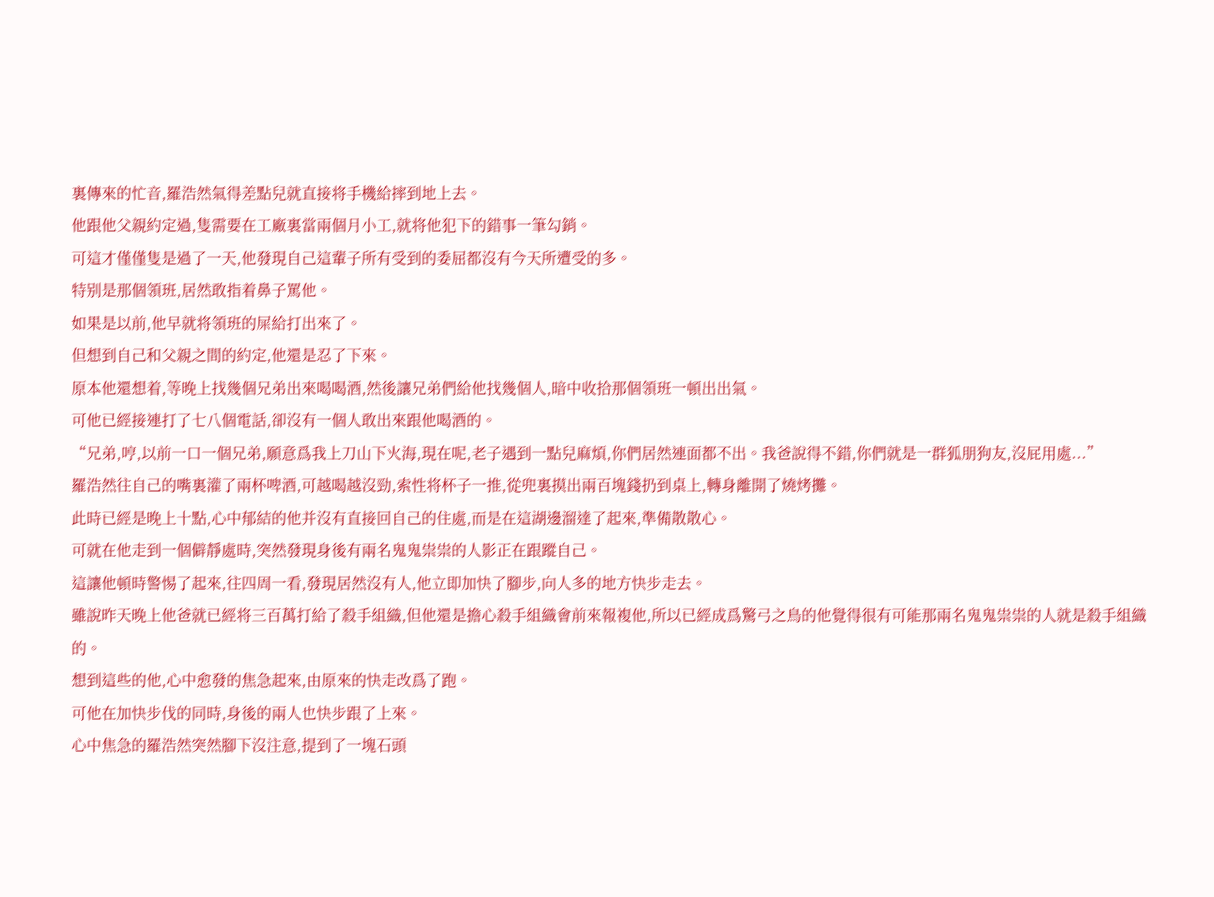裏傳來的忙音,羅浩然氣得差點兒就直接将手機給摔到地上去。
他跟他父親約定過,隻需要在工廠裏當兩個月小工,就将他犯下的錯事一筆勾銷。
可這才僅僅隻是過了一天,他發現自己這輩子所有受到的委屈都沒有今天所遭受的多。
特别是那個領班,居然敢指着鼻子罵他。
如果是以前,他早就将領班的屎給打出來了。
但想到自己和父親之間的約定,他還是忍了下來。
原本他還想着,等晚上找幾個兄弟出來喝喝酒,然後讓兄弟們給他找幾個人,暗中收拾那個領班一頓出出氣。
可他已經接連打了七八個電話,卻沒有一個人敢出來跟他喝酒的。
“兄弟,哼,以前一口一個兄弟,願意爲我上刀山下火海,現在呢,老子遇到一點兒麻煩,你們居然連面都不出。我爸說得不錯,你們就是一群狐朋狗友,沒屁用處...”
羅浩然往自己的嘴裏灌了兩杯啤酒,可越喝越沒勁,索性将杯子一推,從兜裏摸出兩百塊錢扔到桌上,轉身離開了燒烤攤。
此時已經是晚上十點,心中郁結的他并沒有直接回自己的住處,而是在這湖邊溜達了起來,準備散散心。
可就在他走到一個僻靜處時,突然發現身後有兩名鬼鬼祟祟的人影正在跟蹤自己。
這讓他頓時警惕了起來,往四周一看,發現居然沒有人,他立即加快了腳步,向人多的地方快步走去。
雖說昨天晚上他爸就已經将三百萬打給了殺手組織,但他還是擔心殺手組織會前來報複他,所以已經成爲驚弓之鳥的他覺得很有可能那兩名鬼鬼祟祟的人就是殺手組織的。
想到這些的他,心中愈發的焦急起來,由原來的快走改爲了跑。
可他在加快步伐的同時,身後的兩人也快步跟了上來。
心中焦急的羅浩然突然腳下沒注意,提到了一塊石頭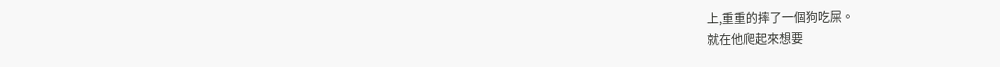上,重重的摔了一個狗吃屎。
就在他爬起來想要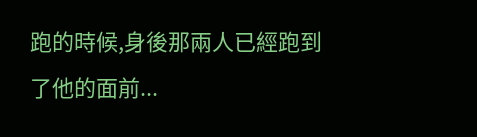跑的時候,身後那兩人已經跑到了他的面前...